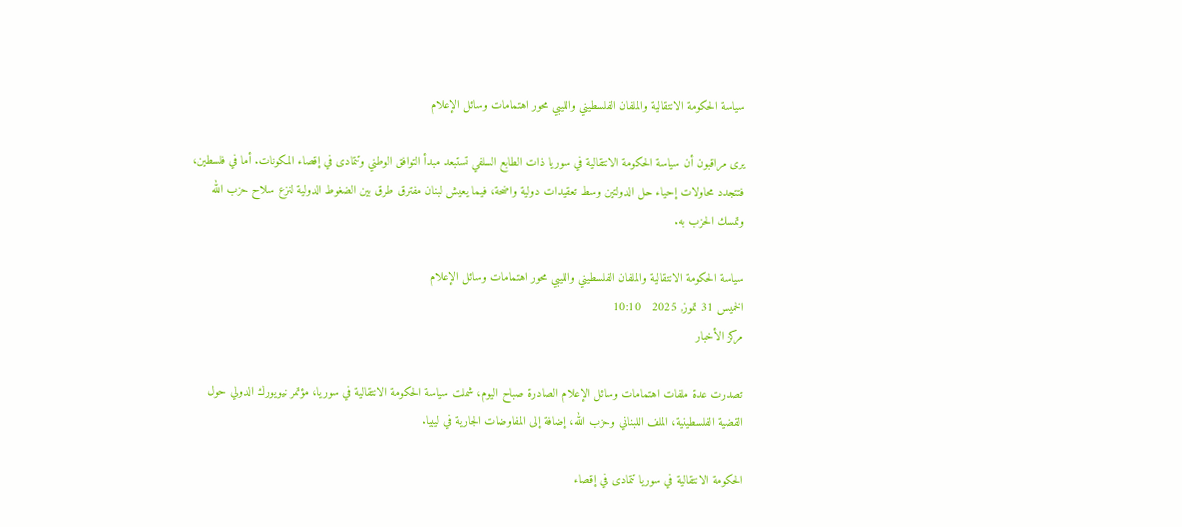سياسة الحكومة الانتقالية والملفان الفلسطيني والليبي محور اهتمامات وسائل الإعلام

يرى مراقبون أن سياسة الحكومة الانتقالية في سوريا ذات الطابع السلفي تستبعد مبدأ التوافق الوطني وتتمادى في إقصاء المكونات. أما في فلسطين، فتتجدد محاولات إحياء حل الدولتين وسط تعقيدات دولية واضحة، فيما يعيش لبنان مفترق طرق بين الضغوط الدولية لنزع سلاح حزب الله وتمسك الحزب به.

سياسة الحكومة الانتقالية والملفان الفلسطيني والليبي محور اهتمامات وسائل الإعلام
الخميس 31 تموز, 2025   10:10
مركز الأخبار

تصدرت عدة ملفات اهتمامات وسائل الإعلام الصادرة صباح اليوم، شملت سياسة الحكومة الانتقالية في سوريا، مؤتمر نيويورك الدولي حول القضية الفلسطينية، الملف اللبناني وحزب الله، إضافة إلى المفاوضات الجارية في ليبيا.

الحكومة الانتقالية في سوريا تتمادى في إقصاء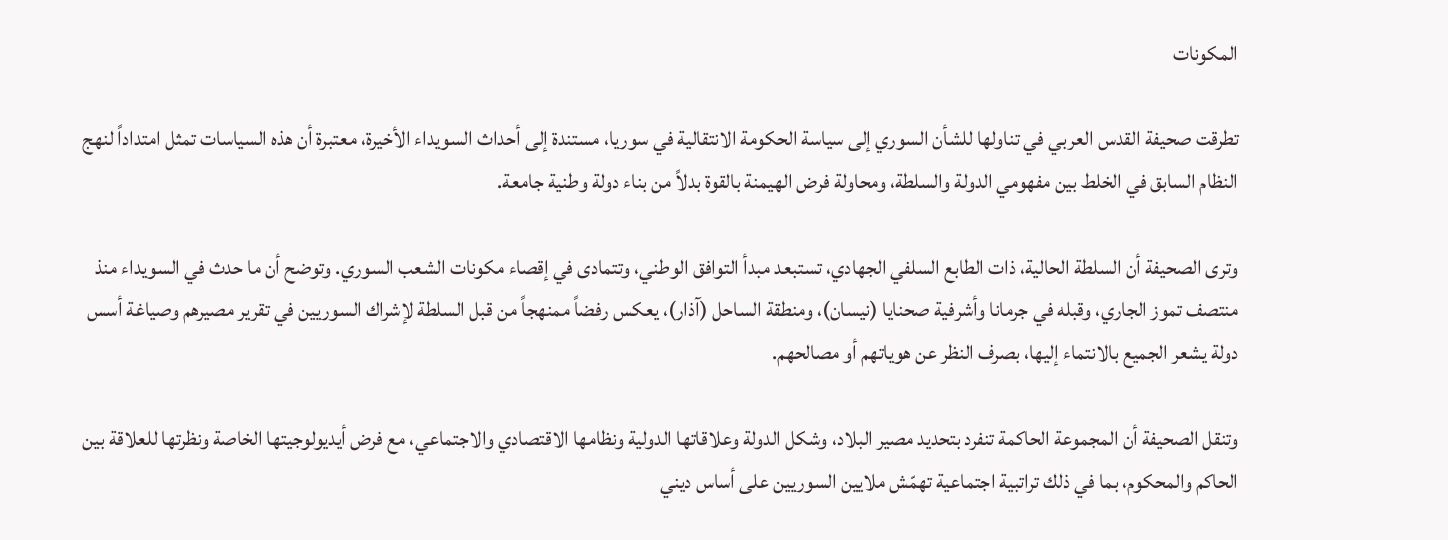المكونات

تطرقت صحيفة القدس العربي في تناولها للشأن السوري إلى سياسة الحكومة الانتقالية في سوريا، مستندة إلى أحداث السويداء الأخيرة، معتبرة أن هذه السياسات تمثل امتداداً لنهج النظام السابق في الخلط بين مفهومي الدولة والسلطة، ومحاولة فرض الهيمنة بالقوة بدلاً من بناء دولة وطنية جامعة.

وترى الصحيفة أن السلطة الحالية، ذات الطابع السلفي الجهادي، تستبعد مبدأ التوافق الوطني، وتتمادى في إقصاء مكونات الشعب السوري. وتوضح أن ما حدث في السويداء منذ منتصف تموز الجاري، وقبله في جرمانا وأشرفية صحنايا (نيسان)، ومنطقة الساحل (آذار)، يعكس رفضاً ممنهجاً من قبل السلطة لإشراك السوريين في تقرير مصيرهم وصياغة أسس دولة يشعر الجميع بالانتماء إليها، بصرف النظر عن هوياتهم أو مصالحهم.

وتنقل الصحيفة أن المجموعة الحاكمة تنفرد بتحديد مصير البلاد، وشكل الدولة وعلاقاتها الدولية ونظامها الاقتصادي والاجتماعي، مع فرض أيديولوجيتها الخاصة ونظرتها للعلاقة بين الحاكم والمحكوم، بما في ذلك تراتبية اجتماعية تهمّش ملايين السوريين على أساس ديني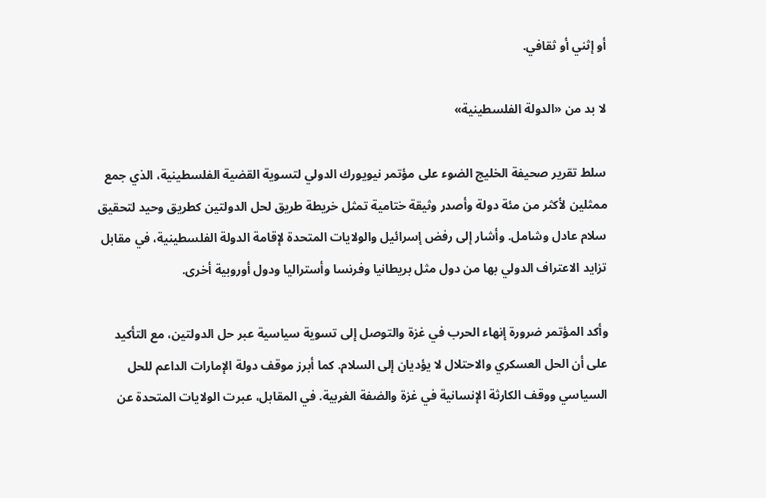أو إثني أو ثقافي.

لا بد من «الدولة الفلسطينية»

سلط تقرير صحيفة الخليج الضوء على مؤتمر نيويورك الدولي لتسوية القضية الفلسطينية، الذي جمع ممثلين لأكثر من مئة دولة وأصدر وثيقة ختامية تمثل خريطة طريق لحل الدولتين كطريق وحيد لتحقيق سلام عادل وشامل. وأشار إلى رفض إسرائيل والولايات المتحدة لإقامة الدولة الفلسطينية، في مقابل تزايد الاعتراف الدولي بها من دول مثل بريطانيا وفرنسا وأستراليا ودول أوروبية أخرى.

وأكد المؤتمر ضرورة إنهاء الحرب في غزة والتوصل إلى تسوية سياسية عبر حل الدولتين، مع التأكيد على أن الحل العسكري والاحتلال لا يؤديان إلى السلام. كما أبرز موقف دولة الإمارات الداعم للحل السياسي ووقف الكارثة الإنسانية في غزة والضفة الغربية. في المقابل، عبرت الولايات المتحدة عن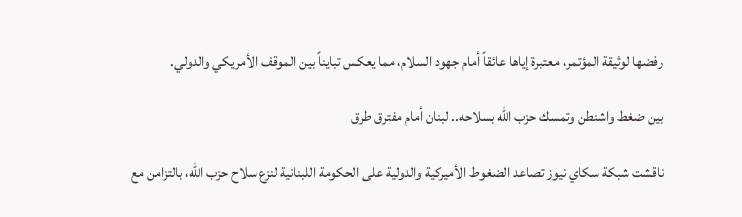رفضها لوثيقة المؤتمر، معتبرة إياها عائقاً أمام جهود السلام، مما يعكس تبايناً بين الموقف الأمريكي والدولي.

بين ضغط واشنطن وتمسك حزب الله بسلاحه.. لبنان أمام مفترق طرق

ناقشت شبكة سكاي نيوز تصاعد الضغوط الأميركية والدولية على الحكومة اللبنانية لنزع سلاح حزب الله، بالتزامن مع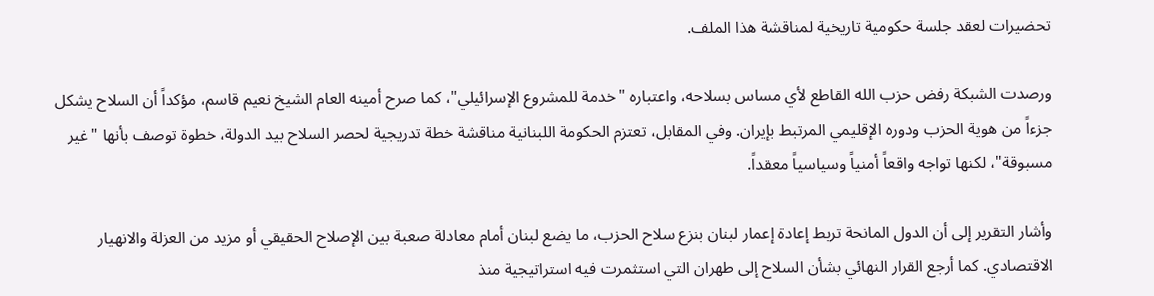تحضيرات لعقد جلسة حكومية تاريخية لمناقشة هذا الملف.

ورصدت الشبكة رفض حزب الله القاطع لأي مساس بسلاحه، واعتباره "خدمة للمشروع الإسرائيلي"، كما صرح أمينه العام الشيخ نعيم قاسم، مؤكداً أن السلاح يشكل جزءاً من هوية الحزب ودوره الإقليمي المرتبط بإيران. وفي المقابل، تعتزم الحكومة اللبنانية مناقشة خطة تدريجية لحصر السلاح بيد الدولة، خطوة توصف بأنها "غير مسبوقة"، لكنها تواجه واقعاً أمنياً وسياسياً معقداً.

وأشار التقرير إلى أن الدول المانحة تربط إعادة إعمار لبنان بنزع سلاح الحزب، ما يضع لبنان أمام معادلة صعبة بين الإصلاح الحقيقي أو مزيد من العزلة والانهيار الاقتصادي. كما أرجع القرار النهائي بشأن السلاح إلى طهران التي استثمرت فيه استراتيجية منذ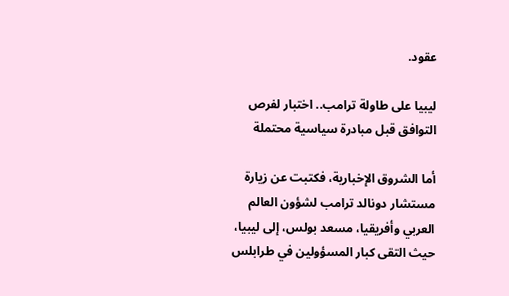عقود.

ليبيا على طاولة ترامب.. اختبار لفرص التوافق قبل مبادرة سياسية محتملة

أما الشروق الإخبارية، فكتبت عن زيارة مستشار دونالد ترامب لشؤون العالم العربي وأفريقيا، مسعد بولس، إلى ليبيا، حيث التقى كبار المسؤولين في طرابلس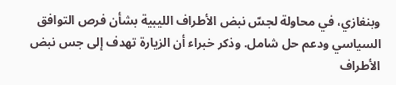وبنغازي، في محاولة لجسّ نبض الأطراف الليبية بشأن فرص التوافق السياسي ودعم حل شامل. وذكر خبراء أن الزيارة تهدف إلى جس نبض الأطراف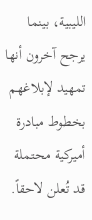الليبية، بينما يرجح آخرون أنها تمهيد لإبلاغهم بخطوط مبادرة أميركية محتملة قد تُعلن لاحقاً.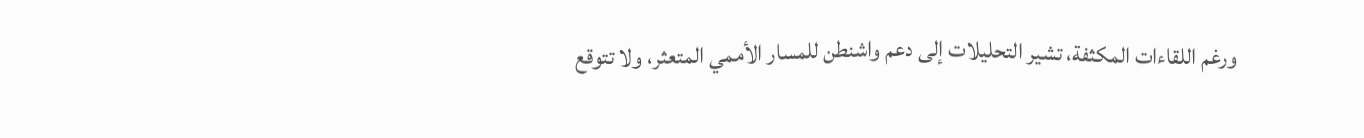ورغم اللقاءات المكثفة، تشير التحليلات إلى دعم واشنطن للمسار الأممي المتعثر، ولا تتوقع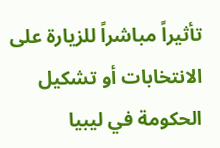تأثيراً مباشراً للزيارة على الانتخابات أو تشكيل الحكومة في ليبيا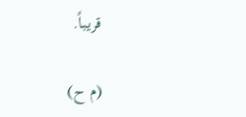قريباً.

(م ح)